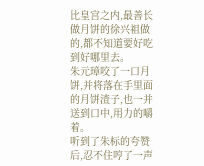比皇宫之内,最善长做月饼的徐兴祖做的,都不知道要好吃到好哪里去。
朱元璋咬了一口月饼,并将落在手里面的月饼渣子,也一并送到口中,用力的嚼着。
听到了朱标的夸赞后,忍不住哼了一声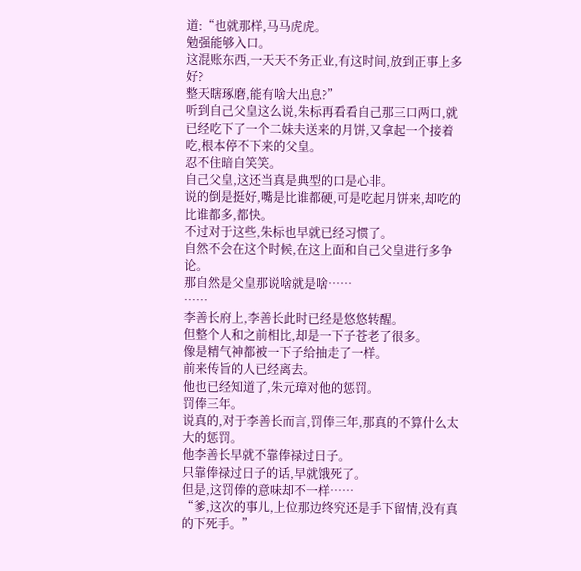道:“也就那样,马马虎虎。
勉强能够入口。
这混账东西,一天天不务正业,有这时间,放到正事上多好?
整天瞎琢磨,能有啥大出息?”
听到自己父皇这么说,朱标再看看自己那三口两口,就已经吃下了一个二妹夫送来的月饼,又拿起一个接着吃,根本停不下来的父皇。
忍不住暗自笑笑。
自己父皇,这还当真是典型的口是心非。
说的倒是挺好,嘴是比谁都硬,可是吃起月饼来,却吃的比谁都多,都快。
不过对于这些,朱标也早就已经习惯了。
自然不会在这个时候,在这上面和自己父皇进行多争论。
那自然是父皇那说啥就是啥……
……
李善长府上,李善长此时已经是悠悠转醒。
但整个人和之前相比,却是一下子苍老了很多。
像是精气神都被一下子给抽走了一样。
前来传旨的人已经离去。
他也已经知道了,朱元璋对他的惩罚。
罚俸三年。
说真的,对于李善长而言,罚俸三年,那真的不算什么太大的惩罚。
他李善长早就不靠俸禄过日子。
只靠俸禄过日子的话,早就饿死了。
但是,这罚俸的意味却不一样……
“爹,这次的事儿,上位那边终究还是手下留情,没有真的下死手。”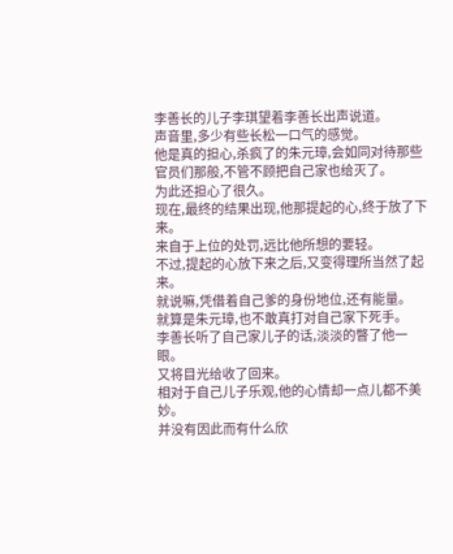李善长的儿子李琪望着李善长出声说道。
声音里,多少有些长松一口气的感觉。
他是真的担心,杀疯了的朱元璋,会如同对待那些官员们那般,不管不顾把自己家也给灭了。
为此还担心了很久。
现在,最终的结果出现,他那提起的心,终于放了下来。
来自于上位的处罚,远比他所想的要轻。
不过,提起的心放下来之后,又变得理所当然了起来。
就说嘛,凭借着自己爹的身份地位,还有能量。
就算是朱元璋,也不敢真打对自己家下死手。
李善长听了自己家儿子的话,淡淡的瞥了他一眼。
又将目光给收了回来。
相对于自己儿子乐观,他的心情却一点儿都不美妙。
并没有因此而有什么欣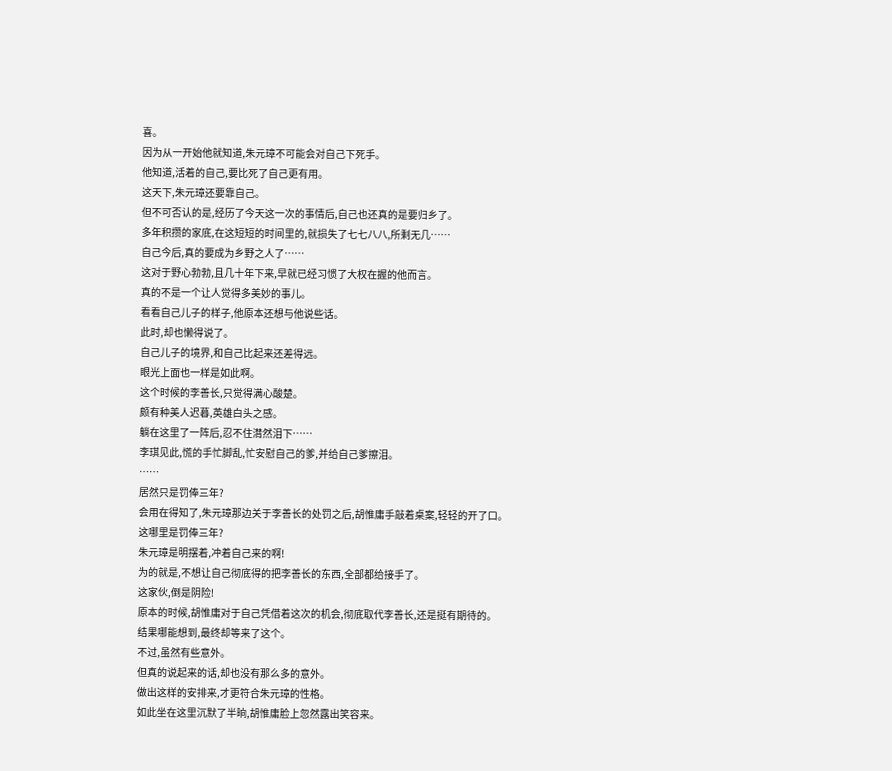喜。
因为从一开始他就知道,朱元璋不可能会对自己下死手。
他知道,活着的自己,要比死了自己更有用。
这天下,朱元璋还要靠自己。
但不可否认的是,经历了今天这一次的事情后,自己也还真的是要归乡了。
多年积攒的家底,在这短短的时间里的,就损失了七七八八,所剩无几……
自己今后,真的要成为乡野之人了……
这对于野心勃勃,且几十年下来,早就已经习惯了大权在握的他而言。
真的不是一个让人觉得多美妙的事儿。
看看自己儿子的样子,他原本还想与他说些话。
此时,却也懒得说了。
自己儿子的境界,和自己比起来还差得远。
眼光上面也一样是如此啊。
这个时候的李善长,只觉得满心酸楚。
颇有种美人迟暮,英雄白头之感。
躺在这里了一阵后,忍不住潸然泪下……
李琪见此,慌的手忙脚乱,忙安慰自己的爹,并给自己爹擦泪。
……
居然只是罚俸三年?
会用在得知了,朱元璋那边关于李善长的处罚之后,胡惟庸手敲着桌案,轻轻的开了口。
这哪里是罚俸三年?
朱元璋是明摆着,冲着自己来的啊!
为的就是,不想让自己彻底得的把李善长的东西,全部都给接手了。
这家伙,倒是阴险!
原本的时候,胡惟庸对于自己凭借着这次的机会,彻底取代李善长,还是挺有期待的。
结果哪能想到,最终却等来了这个。
不过,虽然有些意外。
但真的说起来的话,却也没有那么多的意外。
做出这样的安排来,才更符合朱元璋的性格。
如此坐在这里沉默了半晌,胡惟庸脸上忽然露出笑容来。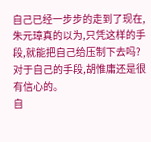自己已经一步步的走到了现在,朱元璋真的以为,只凭这样的手段,就能把自己给压制下去吗?
对于自己的手段,胡惟庸还是很有信心的。
自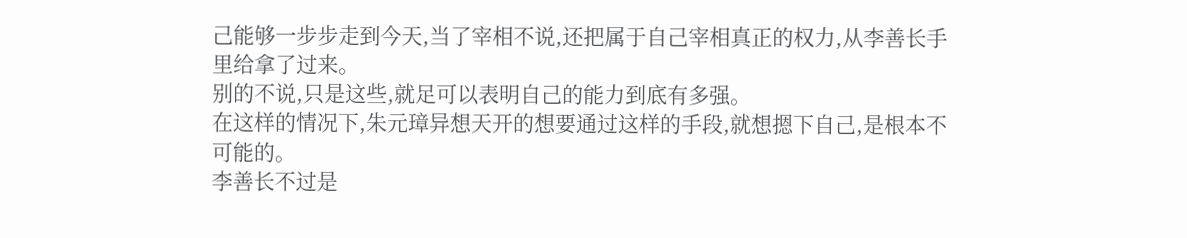己能够一步步走到今天,当了宰相不说,还把属于自己宰相真正的权力,从李善长手里给拿了过来。
别的不说,只是这些,就足可以表明自己的能力到底有多强。
在这样的情况下,朱元璋异想天开的想要通过这样的手段,就想摁下自己,是根本不可能的。
李善长不过是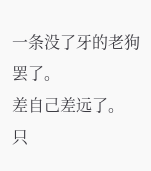一条没了牙的老狗罢了。
差自己差远了。
只